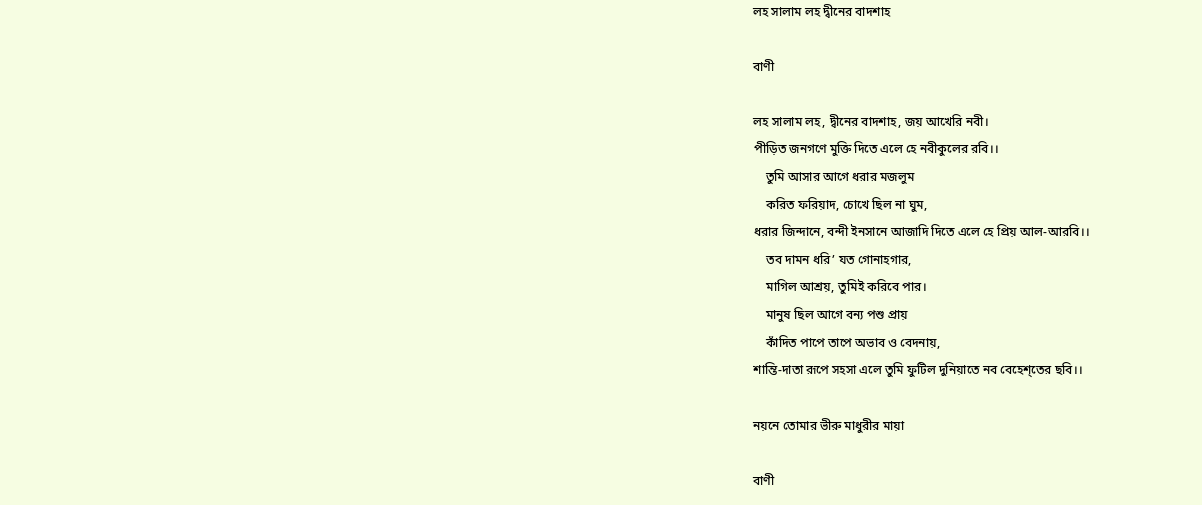লহ সালাম লহ দ্বীনের বাদশাহ

বাণী

লহ সালাম লহ, দ্বীনের বাদশাহ, জয় আখেরি নবী।
পীড়িত জনগণে মুক্তি দিতে এলে হে নবীকুলের রবি।।
    তুমি আসার আগে ধরার মজলুম
    করিত ফরিয়াদ, চোখে ছিল না ঘুম,
ধরার জিন্দানে, বন্দী ইনসানে আজাদি দিতে এলে হে প্রিয় আল-আরবি।।
    তব দামন ধরি’ যত গোনাহগার,
    মাগিল আশ্রয়, তুমিই করিবে পার।
    মানুষ ছিল আগে বন্য পশু প্রায়
    কাঁদিত পাপে তাপে অভাব ও বেদনায়,
শান্তি-দাতা রূপে সহসা এলে তুমি ফুটিল দুনিয়াতে নব বেহেশ্‌তের ছবি।।

নয়নে তোমার ভীরু মাধুরীর মায়া

বাণী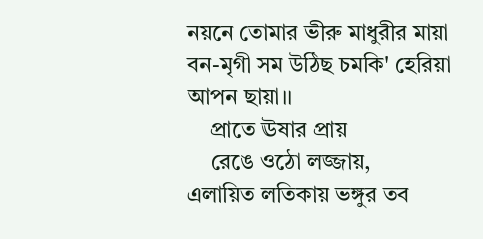নয়নে তোমার ভীরু মাধুরীর মায়া
বন-মৃগী সম উঠিছ চমকি' হেরিয়া আপন ছায়া।।
    প্রাতে ঊষার প্রায়
    রেঙে ওঠো লজ্জায়,
এলায়িত লতিকায় ভঙ্গুর তব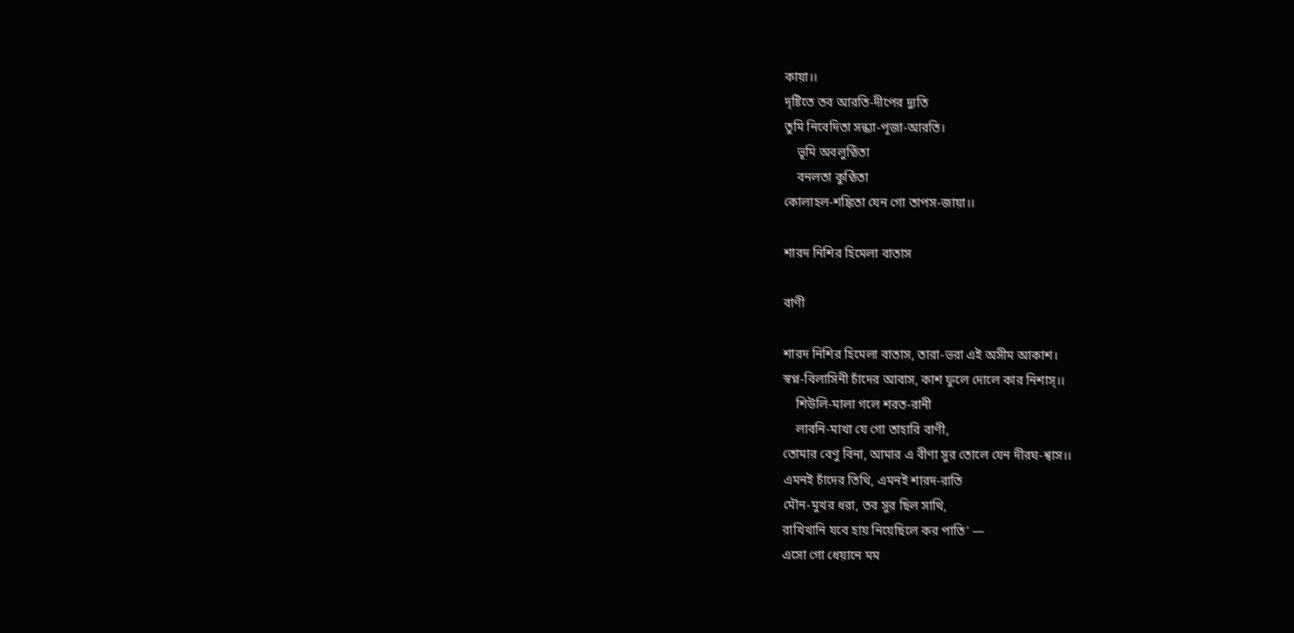কায়া।।
দৃষ্টিতে তব আরতি-দীপের দ্যুতি
তুমি নিবেদিতা সন্ধ্যা-পূজা-আরতি।
    ভূমি অবলুণ্ঠিতা
    বনলতা কুণ্ঠিতা
কোলাহল-শঙ্কিতা যেন গো তাপস-জায়া।।

শারদ নিশির হিমেলা বাতাস

বাণী

শারদ নিশির হিমেলা বাতাস, তারা-ভরা এই অসীম আকাশ।
স্বপ্ন-বিলাসিনী চাঁদের আবাস, কাশ ফুলে দোলে কার নিশাস্।।
    শিউলি-মালা গলে শরত-রানী
    লাবনি-মাখা যে গো তাহারি বাণী,
তোমার বেণু বিনা, আমার এ বীণা সুর তোলে যেন দীরঘ-শ্বাস।।
এমনই চাঁদের তিথি, এমনই শারদ-রাতি
মৌন-মুখর ধরা, তব সুর ছিল সাথি,
রাখিখানি যবে হায় নিয়েছিলে কর পাতি’ —
এসো গো ধেয়ানে মম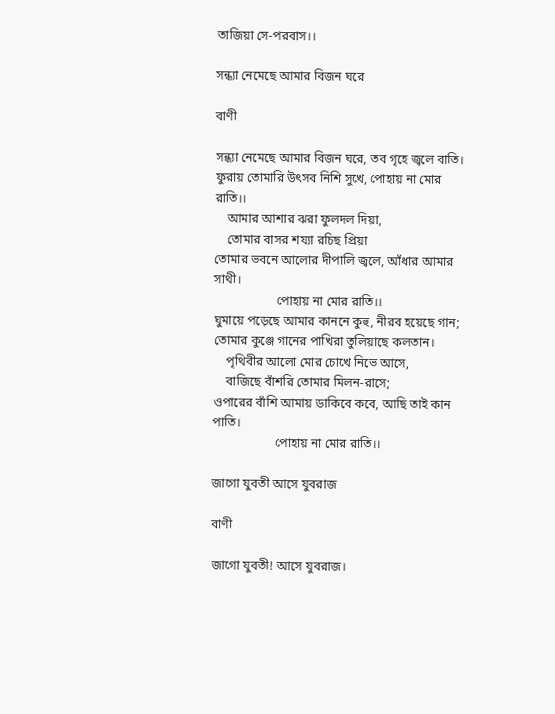তাজিয়া সে-পরবাস।।

সন্ধ্যা নেমেছে আমার বিজন ঘরে

বাণী

সন্ধ্যা নেমেছে আমার বিজন ঘরে, তব গৃহে জ্বলে বাতি।
ফুরায় তোমারি উৎসব নিশি সুখে, পোহায় না মোর রাতি।।
    আমার আশার ঝরা ফুলদল দিয়া,
    তোমার বাসর শয্যা রচিছ প্রিয়া
তোমার ভবনে আলোর দীপালি জ্বলে, আঁধার আমার সাথী।
                    পোহায় না মোর রাতি।।
ঘুমায়ে পড়েছে আমার কাননে কুহু, নীরব হয়েছে গান;
তোমার কুঞ্জে গানের পাখিরা তুলিয়াছে কলতান।
    পৃথিবীর আলো মোর চোখে নিভে আসে,
    বাজিছে বাঁশরি তোমার মিলন-রাসে;
ওপারের বাঁশি আমায় ডাকিবে কবে, আছি তাই কান পাতি।
                    পোহায় না মোর রাতি।।

জাগো যুবতী আসে যুবরাজ

বাণী

জাগো যুবতী! আসে যুবরাজ।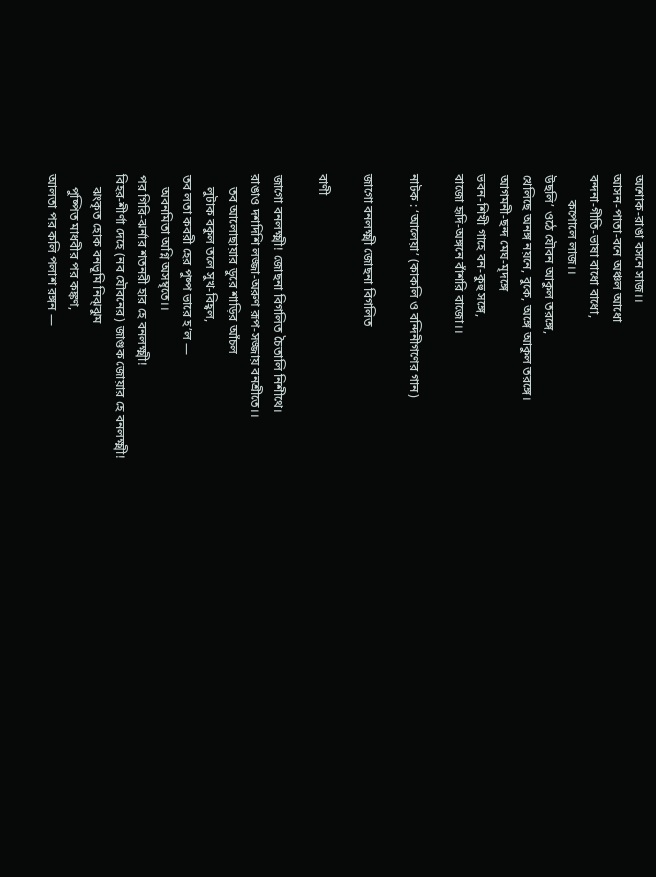অশোক-রাঙা বসনে সাজ।।
আসন-পাতা-বনে অঞ্চল আধো
বন্দনা-গীতি-ভাষা বাধো বাধো,
        কপোলে লাজ।।
উছলি’ ওঠে যৌবন আকুল তরঙ্গে,
খেলিছে অনঙ্গ নয়নে, বুকে, অঙ্গে আকুল তরঙ্গে।
আগমনী-ছন্দ মেঘ-মৃদঙ্গে
ভবন-শিখী গাহে বন-কুহু সঙ্গে,
বাজো হৃদি-অঙ্গনে বাঁশরি বাজো।।

নাটক : ‘আলেয়া’ (কাকলি ও বন্দিনীগণের গান)

জাগো বনলক্ষ্মী জোছনা বিগলিত

বাণী

জাগো বনলক্ষ্মী! জোছনা বিগলিত চৈতালি নিশীথে।
রাঙাও দশদিশি লজ্জা-অরুণ রূপ-সজ্জায় বনশ্রীতে।।
    তব আলোছায়ার ডুরে শাড়ির আঁচল
    লুটাক বকুল তলে সুখ-বিহ্বল,
তব লতা কবরী হের পুষ্প ভারে হ’ল —
    অবনমিতা অগ্নি অসম্বৃতে।।
পর গিরি-ঝর্নার শতনরী হার হে বনলক্ষ্মী!
বিহর-শীর্ণা দেহে (নব যৌবনের) জাগুক জোয়ার হে বনলক্ষ্মী!
    ঝংকৃত হোক বনভূমি নিঝ্ঝুম
    পুষ্পিত মাধবীর পর কঙ্কণ,
আলতা পর কলি পলাশ রঙ্গন —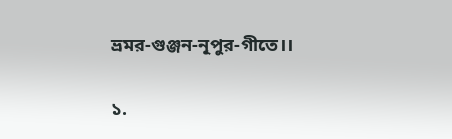ভ্রমর-গুঞ্জন-নূপুর-গীতে।।

১.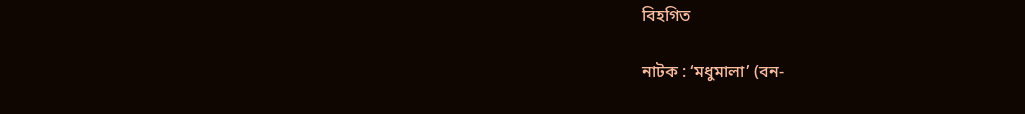বিহগিত

নাটক : ‘মধুমালা’ (বন-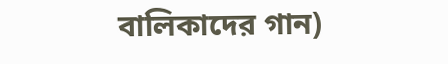বালিকাদের গান)